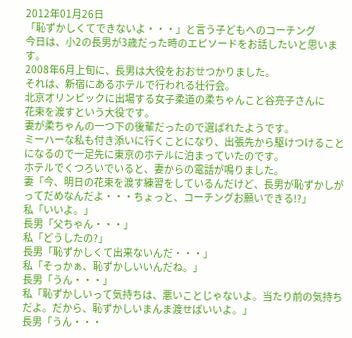2012年01月26日
「恥ずかしくてできないよ・・・」と言う子どもへのコーチング
今日は、小2の長男が3歳だった時のエピソードをお話したいと思います。
2008年6月上旬に、長男は大役をおおせつかりました。
それは、新宿にあるホテルで行われる壮行会。
北京オリンピックに出場する女子柔道の柔ちゃんこと谷亮子さんに
花束を渡すという大役です。
妻が柔ちゃんの一つ下の後輩だったので選ばれたようです。
ミーハーな私も付き添いに行くことになり、出張先から駆けつけることになるので一足先に東京のホテルに泊まっていたのです。
ホテルでくつろいでいると、妻からの電話が鳴りました。
妻「今、明日の花束を渡す練習をしているんだけど、長男が恥ずかしがってだめなんだよ・・・ちょっと、コーチングお願いできる!?」
私「いいよ。」
長男「父ちゃん・・・」
私「どうしたの?」
長男「恥ずかしくて出来ないんだ・・・」
私「そっかぁ、恥ずかしいいんだね。」
長男「うん・・・」
私「恥ずかしいって気持ちは、悪いことじゃないよ。当たり前の気持ちだよ。だから、恥ずかしいまんま渡せばいいよ。」
長男「うん・・・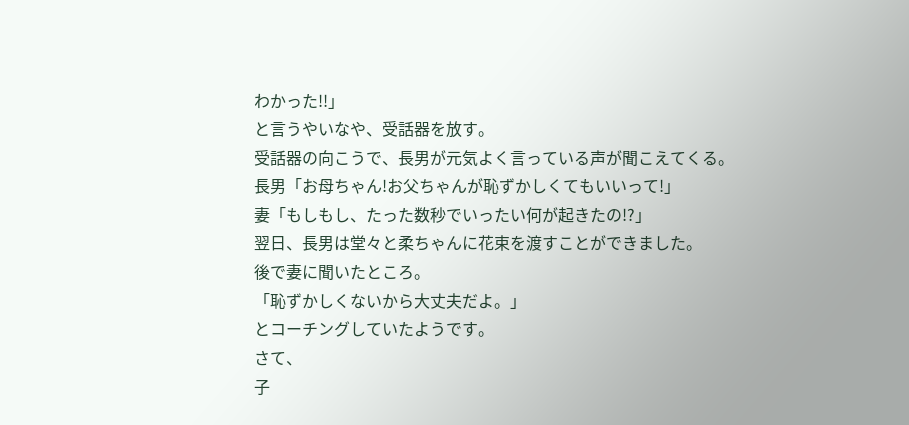わかった!!」
と言うやいなや、受話器を放す。
受話器の向こうで、長男が元気よく言っている声が聞こえてくる。
長男「お母ちゃん!お父ちゃんが恥ずかしくてもいいって!」
妻「もしもし、たった数秒でいったい何が起きたの!?」
翌日、長男は堂々と柔ちゃんに花束を渡すことができました。
後で妻に聞いたところ。
「恥ずかしくないから大丈夫だよ。」
とコーチングしていたようです。
さて、
子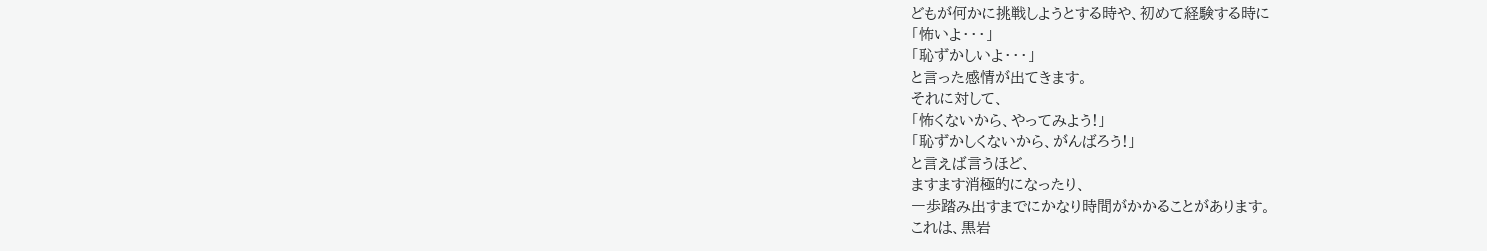どもが何かに挑戦しようとする時や、初めて経験する時に
「怖いよ・・・」
「恥ずかしいよ・・・」
と言った感情が出てきます。
それに対して、
「怖くないから、やってみよう!」
「恥ずかしくないから、がんばろう!」
と言えば言うほど、
ますます消極的になったり、
一歩踏み出すまでにかなり時間がかかることがあります。
これは、黒岩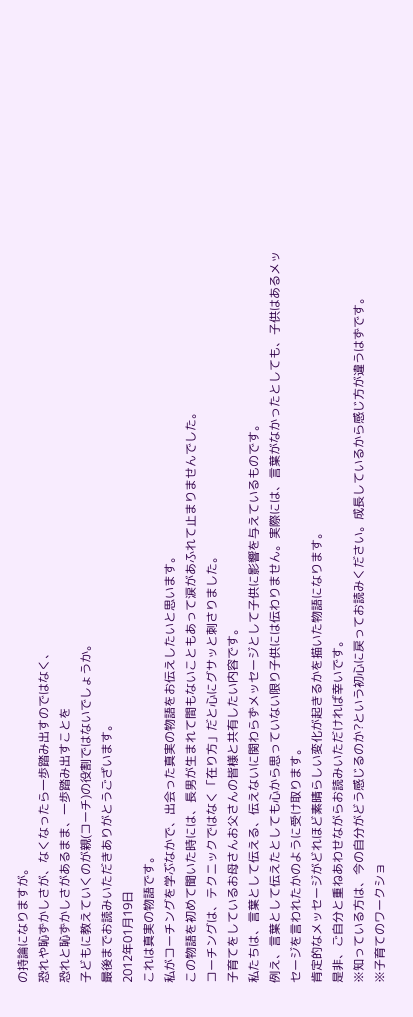の持論になりますが。
恐れや恥ずかしさが、なくなったら一歩踏み出すのではなく、
恐れと恥ずかしさがあるまま、一歩踏み出すことを
子どもに教えていくのが親(コーチ)の役割ではないでしょうか。
最後までお読みいただきありがとうございます。
2012年01月19日
これは真実の物語です。
私がコーチングを学ぶなかで、出会った真実の物語をお伝えしたいと思います。
この物語を初めて聞いた時には、長男が生まれて間もないこともあって涙があふれて止まりませんでした。
コーチングは、テクニックではなく「在り方」だと心にグサッと刺さりました。
子育てをしているお母さんお父さんの皆様と共有したい内容です。
私たちは、言葉として伝える、伝えないに関わらずメッセージとして子供に影響を与えているものです。
例え、言葉として伝えたとしても心から思っていない限り子供には伝わりません。実際には、言葉がなかったとしても、子供はあるメッセージを言われたかのように受け取ります。
肯定的なメッセージがどれほど素晴らしい変化が起きるかを描いた物語になります。
是非、ご自分と重ねあわせながらお読みいただければ幸いです。
※知っている方は、今の自分がどう感じるのか?という初心に戻ってお読みください。成長しているから感じ方が違うはずです。
※子育てのワークショ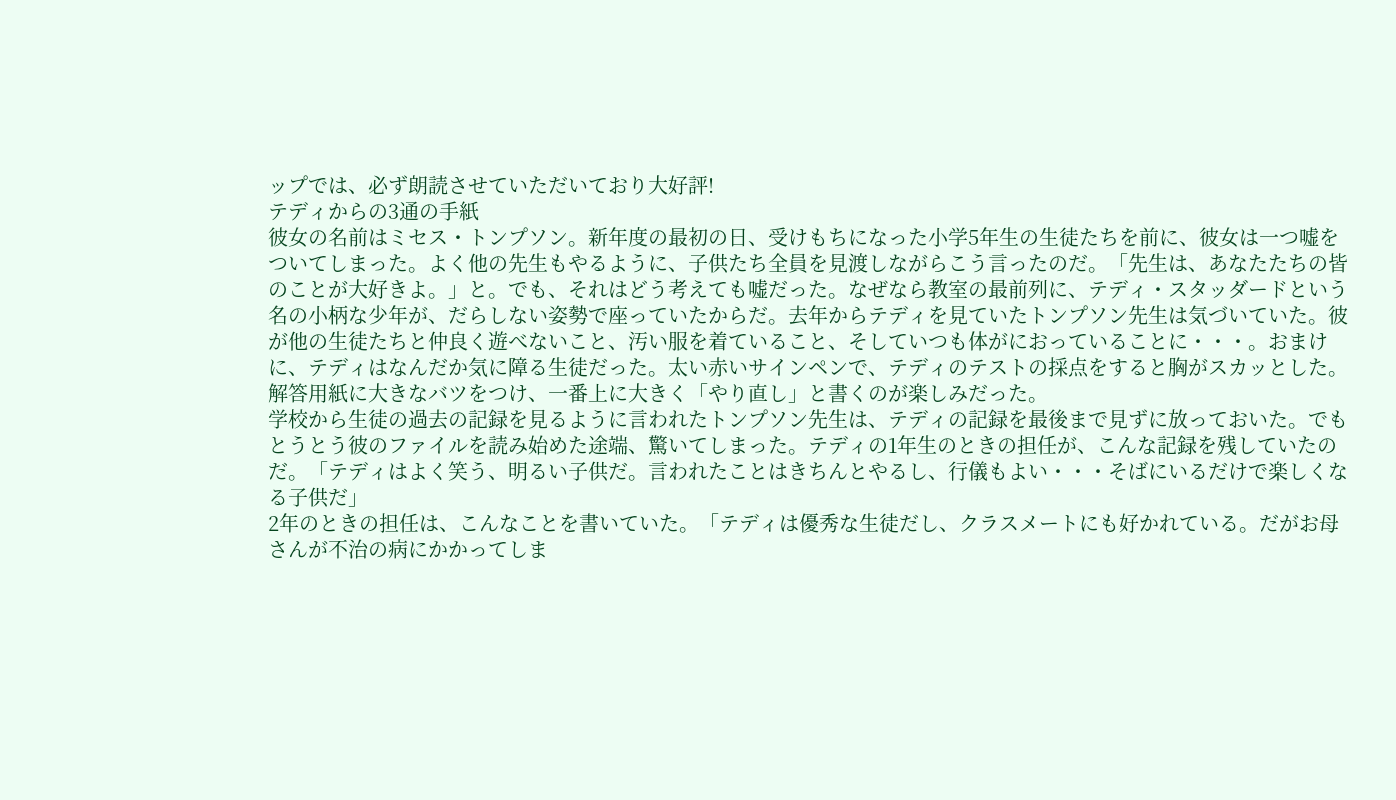ップでは、必ず朗読させていただいており大好評!
テディからの3通の手紙
彼女の名前はミセス・トンプソン。新年度の最初の日、受けもちになった小学5年生の生徒たちを前に、彼女は一つ嘘をついてしまった。よく他の先生もやるように、子供たち全員を見渡しながらこう言ったのだ。「先生は、あなたたちの皆のことが大好きよ。」と。でも、それはどう考えても嘘だった。なぜなら教室の最前列に、テディ・スタッダードという名の小柄な少年が、だらしない姿勢で座っていたからだ。去年からテディを見ていたトンプソン先生は気づいていた。彼が他の生徒たちと仲良く遊べないこと、汚い服を着ていること、そしていつも体がにおっていることに・・・。おまけに、テディはなんだか気に障る生徒だった。太い赤いサインペンで、テディのテストの採点をすると胸がスカッとした。解答用紙に大きなバツをつけ、一番上に大きく「やり直し」と書くのが楽しみだった。
学校から生徒の過去の記録を見るように言われたトンプソン先生は、テディの記録を最後まで見ずに放っておいた。でもとうとう彼のファイルを読み始めた途端、驚いてしまった。テディの1年生のときの担任が、こんな記録を残していたのだ。「テディはよく笑う、明るい子供だ。言われたことはきちんとやるし、行儀もよい・・・そばにいるだけで楽しくなる子供だ」
2年のときの担任は、こんなことを書いていた。「テディは優秀な生徒だし、クラスメートにも好かれている。だがお母さんが不治の病にかかってしま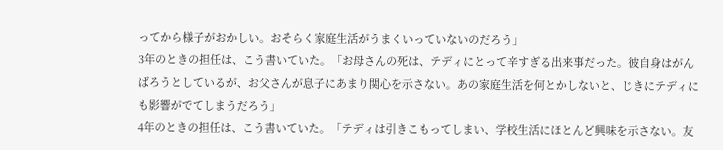ってから様子がおかしい。おそらく家庭生活がうまくいっていないのだろう」
3年のときの担任は、こう書いていた。「お母さんの死は、テディにとって辛すぎる出来事だった。彼自身はがんばろうとしているが、お父さんが息子にあまり関心を示さない。あの家庭生活を何とかしないと、じきにテディにも影響がでてしまうだろう」
4年のときの担任は、こう書いていた。「テディは引きこもってしまい、学校生活にほとんど興味を示さない。友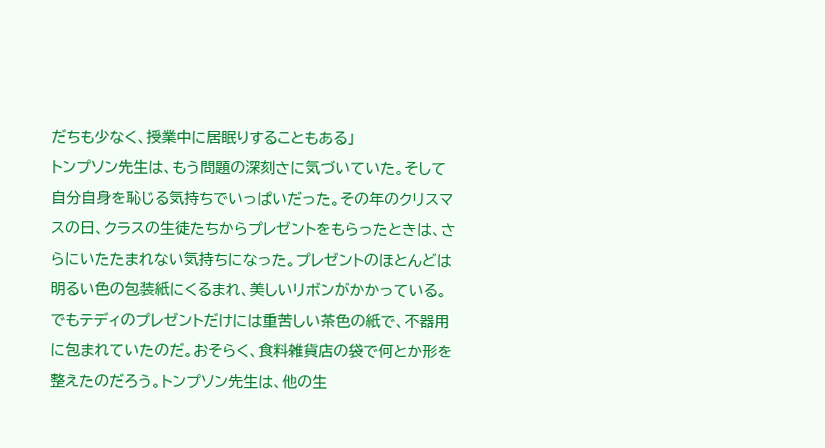だちも少なく、授業中に居眠りすることもある」
トンプソン先生は、もう問題の深刻さに気づいていた。そして自分自身を恥じる気持ちでいっぱいだった。その年のクリスマスの日、クラスの生徒たちからプレゼントをもらったときは、さらにいたたまれない気持ちになった。プレゼントのほとんどは明るい色の包装紙にくるまれ、美しいリボンがかかっている。でもテディのプレゼントだけには重苦しい茶色の紙で、不器用に包まれていたのだ。おそらく、食料雑貨店の袋で何とか形を整えたのだろう。トンプソン先生は、他の生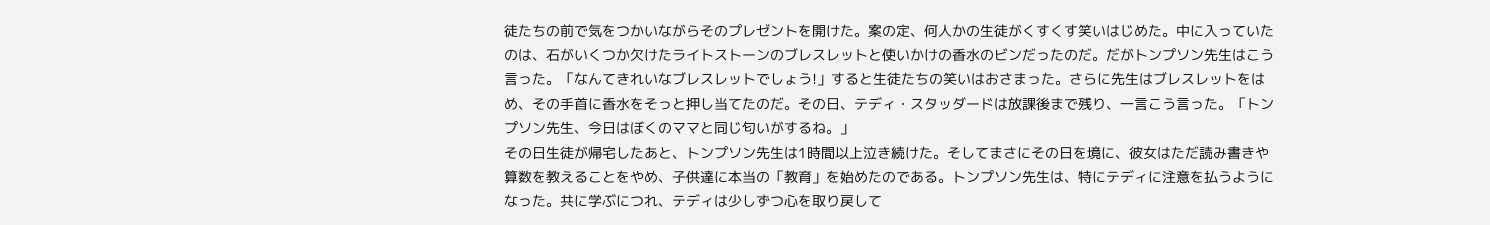徒たちの前で気をつかいながらそのプレゼントを開けた。案の定、何人かの生徒がくすくす笑いはじめた。中に入っていたのは、石がいくつか欠けたライトストーンのブレスレットと使いかけの香水のビンだったのだ。だがトンプソン先生はこう言った。「なんてきれいなブレスレットでしょう!」すると生徒たちの笑いはおさまった。さらに先生はブレスレットをはめ、その手首に香水をそっと押し当てたのだ。その日、テディ・スタッダードは放課後まで残り、一言こう言った。「トンプソン先生、今日はぼくのママと同じ匂いがするね。」
その日生徒が帰宅したあと、トンプソン先生は1時間以上泣き続けた。そしてまさにその日を境に、彼女はただ読み書きや算数を教えることをやめ、子供達に本当の「教育」を始めたのである。トンプソン先生は、特にテディに注意を払うようになった。共に学ぶにつれ、テディは少しずつ心を取り戻して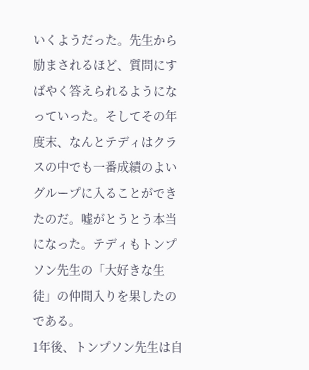いくようだった。先生から励まされるほど、質問にすばやく答えられるようになっていった。そしてその年度末、なんとテディはクラスの中でも一番成績のよいグループに入ることができたのだ。嘘がとうとう本当になった。テディもトンプソン先生の「大好きな生徒」の仲間入りを果したのである。
1年後、トンプソン先生は自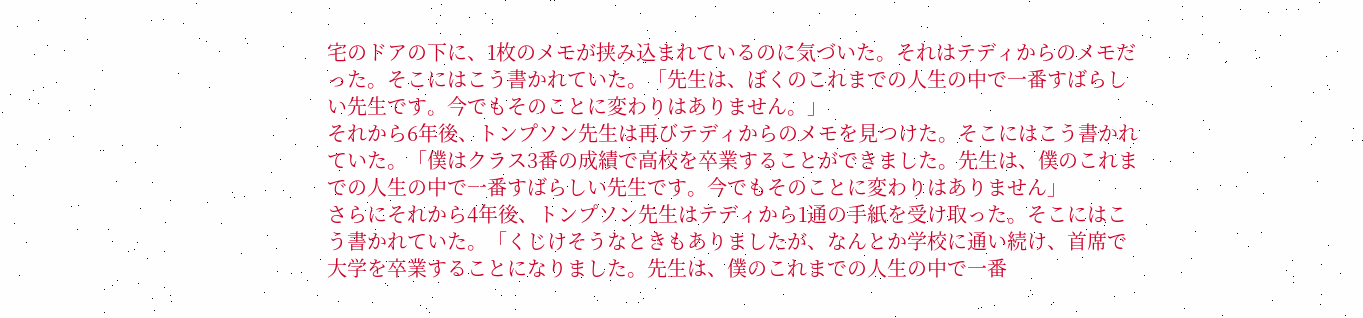宅のドアの下に、1枚のメモが挟み込まれているのに気づいた。それはテディからのメモだった。そこにはこう書かれていた。「先生は、ぼくのこれまでの人生の中で一番すばらしい先生です。今でもそのことに変わりはありません。」
それから6年後、トンプソン先生は再びテディからのメモを見つけた。そこにはこう書かれていた。「僕はクラス3番の成績で高校を卒業することができました。先生は、僕のこれまでの人生の中で一番すばらしい先生です。今でもそのことに変わりはありません」
さらにそれから4年後、トンプソン先生はテディから1通の手紙を受け取った。そこにはこう書かれていた。「くじけそうなときもありましたが、なんとか学校に通い続け、首席で大学を卒業することになりました。先生は、僕のこれまでの人生の中で一番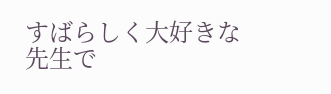すばらしく大好きな先生で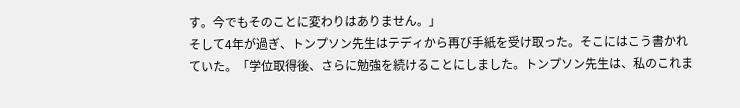す。今でもそのことに変わりはありません。」
そして4年が過ぎ、トンプソン先生はテディから再び手紙を受け取った。そこにはこう書かれていた。「学位取得後、さらに勉強を続けることにしました。トンプソン先生は、私のこれま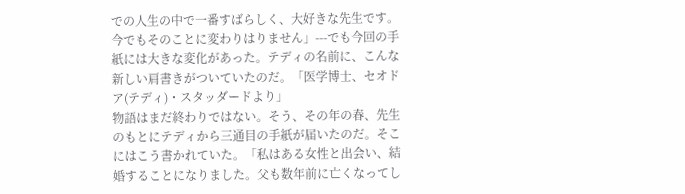での人生の中で一番すばらしく、大好きな先生です。今でもそのことに変わりはりません」---でも今回の手紙には大きな変化があった。テディの名前に、こんな新しい肩書きがついていたのだ。「医学博士、セオドア(テディ)・スタッダードより」
物語はまだ終わりではない。そう、その年の春、先生のもとにテディから三通目の手紙が届いたのだ。そこにはこう書かれていた。「私はある女性と出会い、結婚することになりました。父も数年前に亡くなってし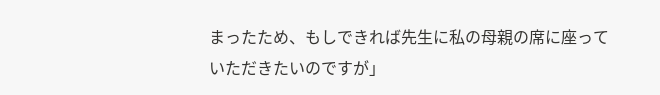まったため、もしできれば先生に私の母親の席に座っていただきたいのですが」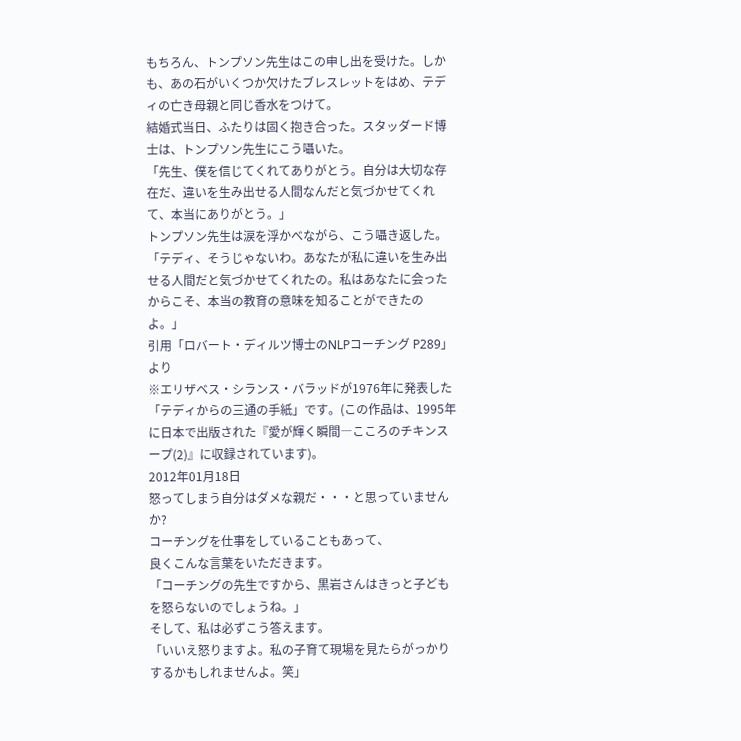もちろん、トンプソン先生はこの申し出を受けた。しかも、あの石がいくつか欠けたブレスレットをはめ、テディの亡き母親と同じ香水をつけて。
結婚式当日、ふたりは固く抱き合った。スタッダード博士は、トンプソン先生にこう囁いた。
「先生、僕を信じてくれてありがとう。自分は大切な存在だ、違いを生み出せる人間なんだと気づかせてくれて、本当にありがとう。」
トンプソン先生は涙を浮かべながら、こう囁き返した。
「テディ、そうじゃないわ。あなたが私に違いを生み出せる人間だと気づかせてくれたの。私はあなたに会ったからこそ、本当の教育の意味を知ることができたのよ。」
引用「ロバート・ディルツ博士のNLPコーチング P289」より
※エリザベス・シランス・バラッドが1976年に発表した「テディからの三通の手紙」です。(この作品は、1995年に日本で出版された『愛が輝く瞬間―こころのチキンスープ(2)』に収録されています)。
2012年01月18日
怒ってしまう自分はダメな親だ・・・と思っていませんか?
コーチングを仕事をしていることもあって、
良くこんな言葉をいただきます。
「コーチングの先生ですから、黒岩さんはきっと子どもを怒らないのでしょうね。」
そして、私は必ずこう答えます。
「いいえ怒りますよ。私の子育て現場を見たらがっかりするかもしれませんよ。笑」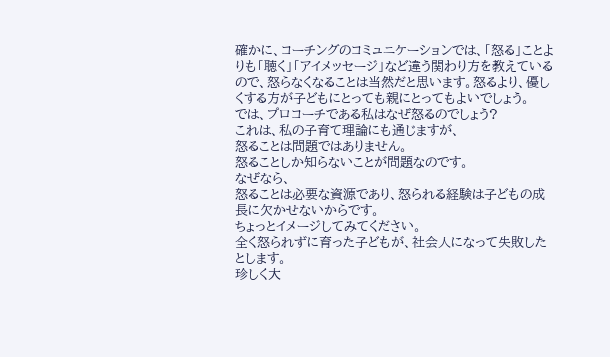確かに、コーチングのコミュニケーションでは、「怒る」ことよりも「聴く」「アイメッセージ」など違う関わり方を教えているので、怒らなくなることは当然だと思います。怒るより、優しくする方が子どもにとっても親にとってもよいでしょう。
では、プロコーチである私はなぜ怒るのでしょう?
これは、私の子育て理論にも通じますが、
怒ることは問題ではありません。
怒ることしか知らないことが問題なのです。
なぜなら、
怒ることは必要な資源であり、怒られる経験は子どもの成長に欠かせないからです。
ちょっとイメージしてみてください。
全く怒られずに育った子どもが、社会人になって失敗したとします。
珍しく大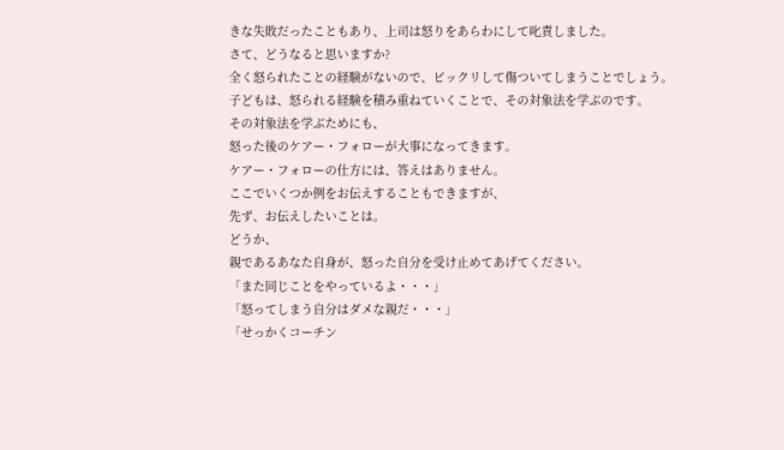きな失敗だったこともあり、上司は怒りをあらわにして叱責しました。
さて、どうなると思いますか?
全く怒られたことの経験がないので、ビックリして傷ついてしまうことでしょう。
子どもは、怒られる経験を積み重ねていくことで、その対象法を学ぶのです。
その対象法を学ぶためにも、
怒った後のケアー・フォローが大事になってきます。
ケアー・フォローの仕方には、答えはありません。
ここでいくつか例をお伝えすることもできますが、
先ず、お伝えしたいことは。
どうか、
親であるあなた自身が、怒った自分を受け止めてあげてください。
「また同じことをやっているよ・・・」
「怒ってしまう自分はダメな親だ・・・」
「せっかくコーチン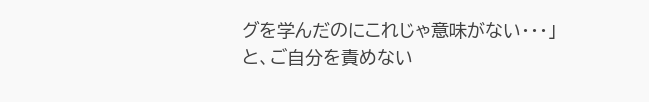グを学んだのにこれじゃ意味がない・・・」
と、ご自分を責めない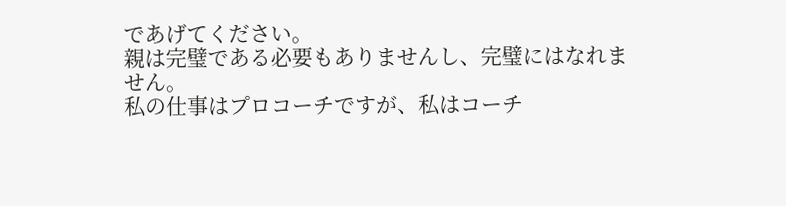であげてください。
親は完璧である必要もありませんし、完璧にはなれません。
私の仕事はプロコーチですが、私はコーチ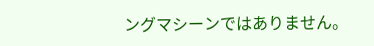ングマシーンではありません。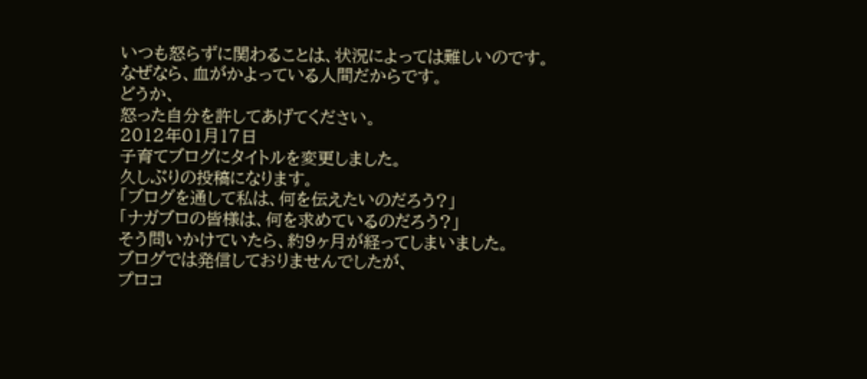いつも怒らずに関わることは、状況によっては難しいのです。
なぜなら、血がかよっている人間だからです。
どうか、
怒った自分を許してあげてください。
2012年01月17日
子育てブログにタイトルを変更しました。
久しぶりの投稿になります。
「ブログを通して私は、何を伝えたいのだろう?」
「ナガブロの皆様は、何を求めているのだろう?」
そう問いかけていたら、約9ヶ月が経ってしまいました。
ブログでは発信しておりませんでしたが、
プロコ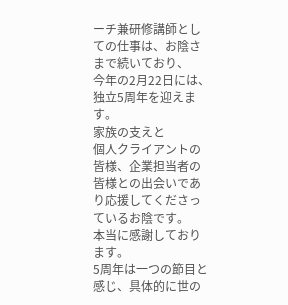ーチ兼研修講師としての仕事は、お陰さまで続いており、
今年の2月22日には、独立5周年を迎えます。
家族の支えと
個人クライアントの皆様、企業担当者の皆様との出会いであり応援してくださっているお陰です。
本当に感謝しております。
5周年は一つの節目と感じ、具体的に世の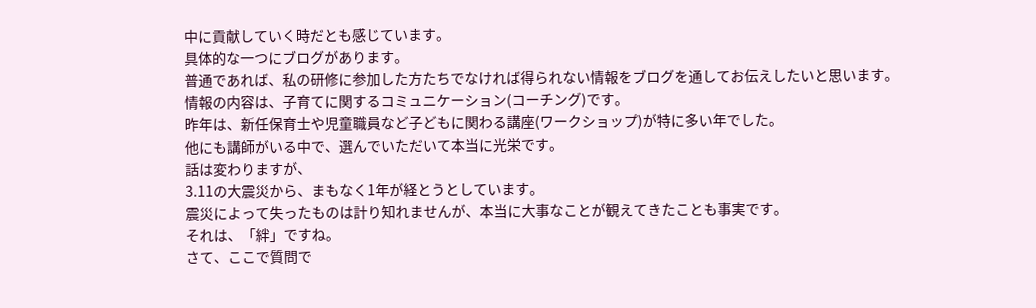中に貢献していく時だとも感じています。
具体的な一つにブログがあります。
普通であれば、私の研修に参加した方たちでなければ得られない情報をブログを通してお伝えしたいと思います。
情報の内容は、子育てに関するコミュニケーション(コーチング)です。
昨年は、新任保育士や児童職員など子どもに関わる講座(ワークショップ)が特に多い年でした。
他にも講師がいる中で、選んでいただいて本当に光栄です。
話は変わりますが、
3.11の大震災から、まもなく1年が経とうとしています。
震災によって失ったものは計り知れませんが、本当に大事なことが観えてきたことも事実です。
それは、「絆」ですね。
さて、ここで質問で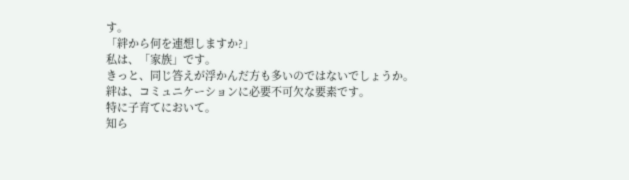す。
「絆から何を連想しますか?」
私は、「家族」です。
きっと、同じ答えが浮かんだ方も多いのではないでしょうか。
絆は、コミュニケーションに必要不可欠な要素です。
特に子育てにおいて。
知ら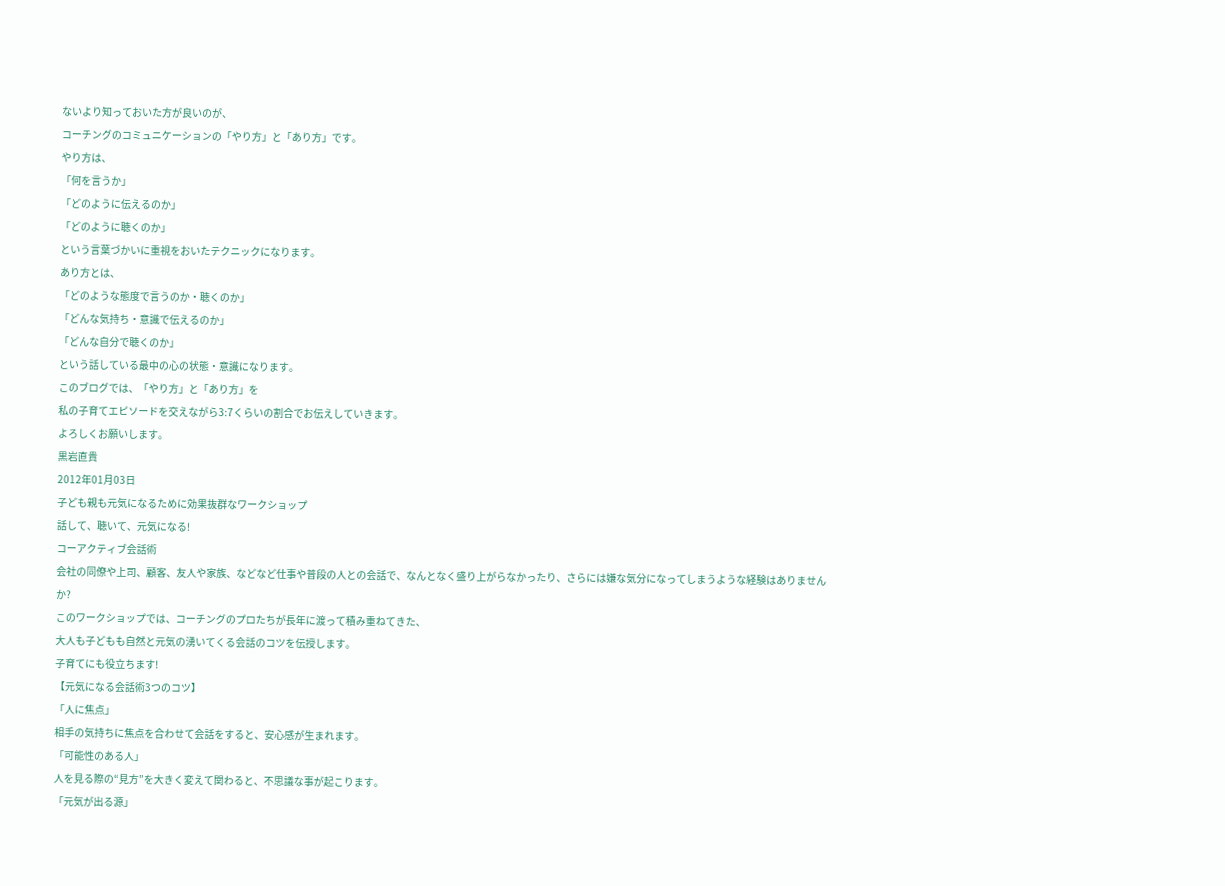ないより知っておいた方が良いのが、
コーチングのコミュニケーションの「やり方」と「あり方」です。
やり方は、
「何を言うか」
「どのように伝えるのか」
「どのように聴くのか」
という言葉づかいに重視をおいたテクニックになります。
あり方とは、
「どのような態度で言うのか・聴くのか」
「どんな気持ち・意識で伝えるのか」
「どんな自分で聴くのか」
という話している最中の心の状態・意識になります。
このブログでは、「やり方」と「あり方」を
私の子育てエピソードを交えながら3:7くらいの割合でお伝えしていきます。
よろしくお願いします。
黒岩直貴
2012年01月03日
子ども親も元気になるために効果抜群なワークショップ
話して、聴いて、元気になる!
コーアクティブ会話術
会社の同僚や上司、顧客、友人や家族、などなど仕事や普段の人との会話で、なんとなく盛り上がらなかったり、さらには嫌な気分になってしまうような経験はありませんか?
このワークショップでは、コーチングのプロたちが長年に渡って積み重ねてきた、
大人も子どもも自然と元気の湧いてくる会話のコツを伝授します。
子育てにも役立ちます!
【元気になる会話術3つのコツ】
「人に焦点」
相手の気持ちに焦点を合わせて会話をすると、安心感が生まれます。
「可能性のある人」
人を見る際の“見方”を大きく変えて関わると、不思議な事が起こります。
「元気が出る源」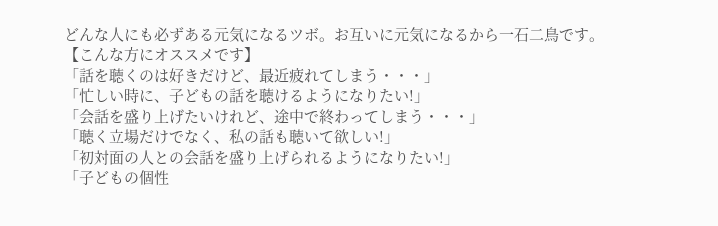どんな人にも必ずある元気になるツボ。お互いに元気になるから一石二鳥です。
【こんな方にオススメです】
「話を聴くのは好きだけど、最近疲れてしまう・・・」
「忙しい時に、子どもの話を聴けるようになりたい!」
「会話を盛り上げたいけれど、途中で終わってしまう・・・」
「聴く立場だけでなく、私の話も聴いて欲しい!」
「初対面の人との会話を盛り上げられるようになりたい!」
「子どもの個性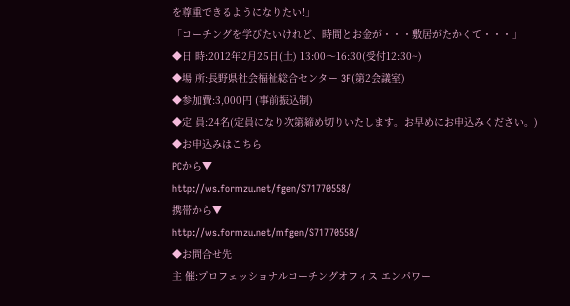を尊重できるようになりたい!」
「コーチングを学びたいけれど、時間とお金が・・・敷居がたかくて・・・」
◆日 時:2012年2月25日(土) 13:00〜16:30(受付12:30~)
◆場 所:長野県社会福祉総合センター 3F(第2会議室)
◆参加費:3,000円 (事前振込制)
◆定 員:24名(定員になり次第締め切りいたします。お早めにお申込みください。)
◆お申込みはこちら
PCから▼
http://ws.formzu.net/fgen/S71770558/
携帯から▼
http://ws.formzu.net/mfgen/S71770558/
◆お問合せ先
主 催:プロフェッショナルコーチングオフィス エンパワー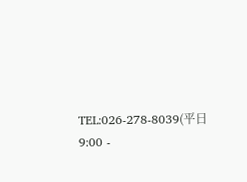TEL:026-278-8039(平日9:00 -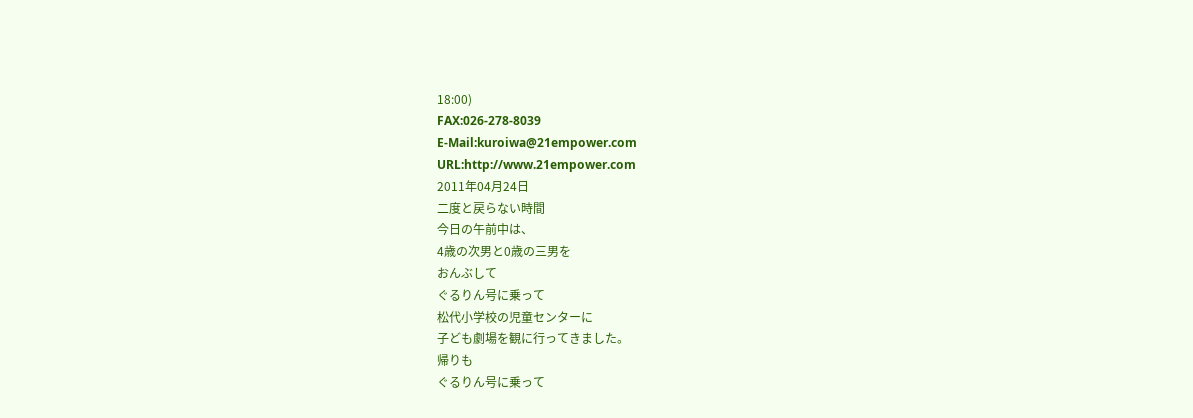18:00)
FAX:026-278-8039
E-Mail:kuroiwa@21empower.com
URL:http://www.21empower.com
2011年04月24日
二度と戻らない時間
今日の午前中は、
4歳の次男と0歳の三男を
おんぶして
ぐるりん号に乗って
松代小学校の児童センターに
子ども劇場を観に行ってきました。
帰りも
ぐるりん号に乗って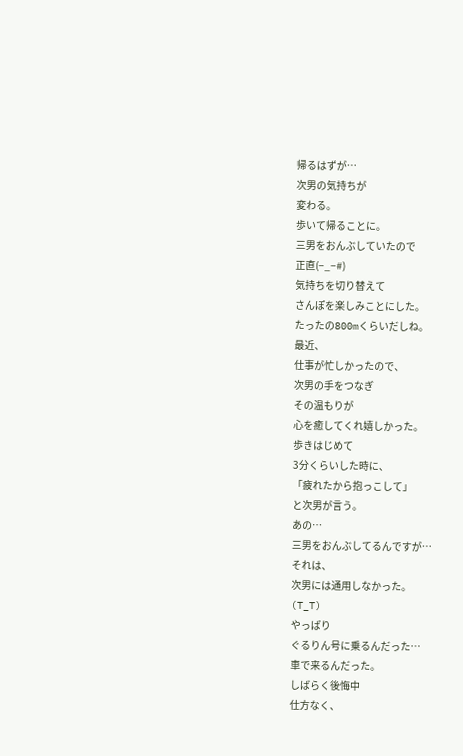帰るはずが…
次男の気持ちが
変わる。
歩いて帰ることに。
三男をおんぶしていたので
正直(−_−#)
気持ちを切り替えて
さんぽを楽しみことにした。
たったの800mくらいだしね。
最近、
仕事が忙しかったので、
次男の手をつなぎ
その温もりが
心を癒してくれ嬉しかった。
歩きはじめて
3分くらいした時に、
「疲れたから抱っこして」
と次男が言う。
あの…
三男をおんぶしてるんですが…
それは、
次男には通用しなかった。
(T_T)
やっぱり
ぐるりん号に乗るんだった…
車で来るんだった。
しばらく後悔中
仕方なく、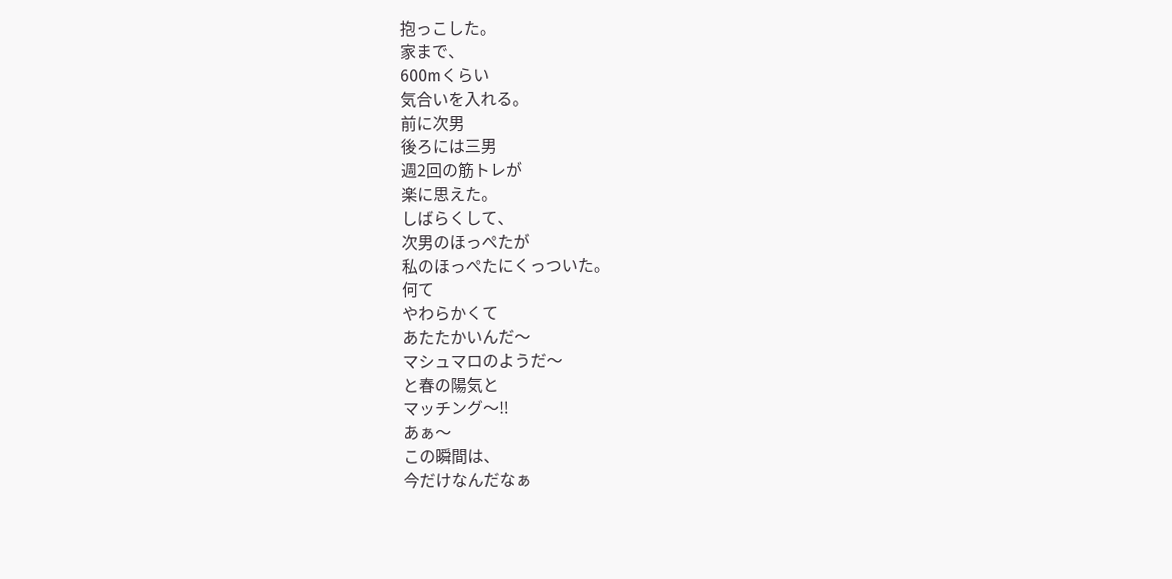抱っこした。
家まで、
600mくらい
気合いを入れる。
前に次男
後ろには三男
週2回の筋トレが
楽に思えた。
しばらくして、
次男のほっぺたが
私のほっぺたにくっついた。
何て
やわらかくて
あたたかいんだ〜
マシュマロのようだ〜
と春の陽気と
マッチング〜‼
あぁ〜
この瞬間は、
今だけなんだなぁ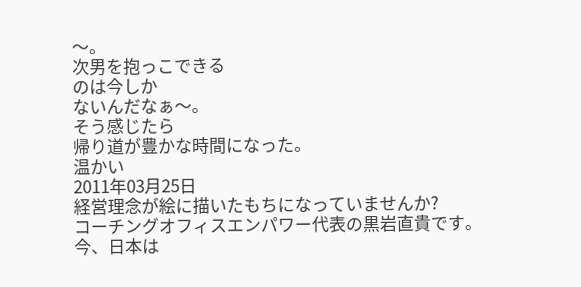〜。
次男を抱っこできる
のは今しか
ないんだなぁ〜。
そう感じたら
帰り道が豊かな時間になった。
温かい
2011年03月25日
経営理念が絵に描いたもちになっていませんか?
コーチングオフィスエンパワー代表の黒岩直貴です。
今、日本は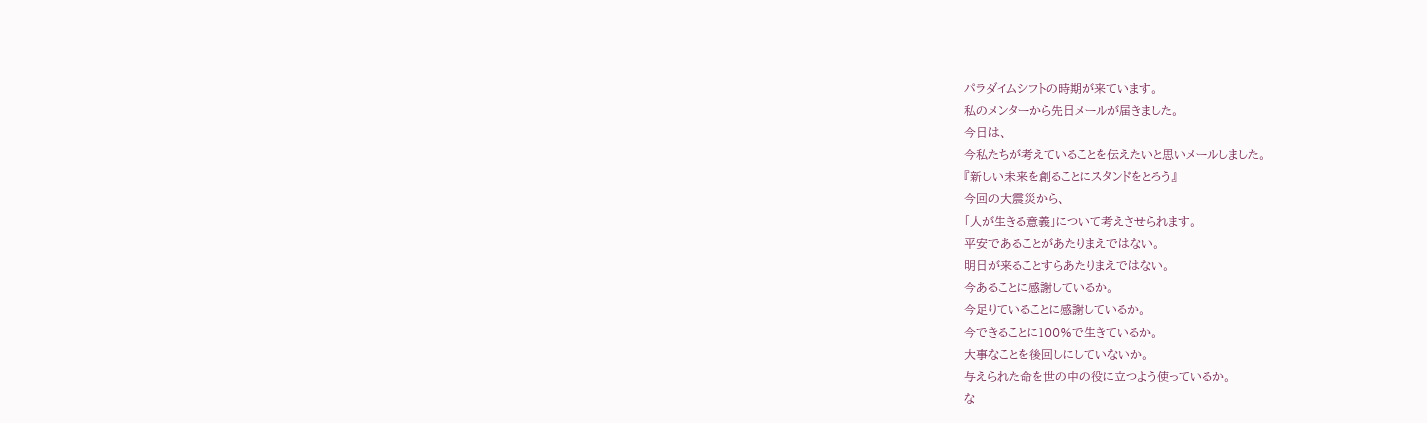パラダイムシフトの時期が来ています。
私のメンターから先日メールが届きました。
今日は、
今私たちが考えていることを伝えたいと思いメールしました。
『新しい未来を創ることにスタンドをとろう』
今回の大震災から、
「人が生きる意義」について考えさせられます。
平安であることがあたりまえではない。
明日が来ることすらあたりまえではない。
今あることに感謝しているか。
今足りていることに感謝しているか。
今できることに100%で生きているか。
大事なことを後回しにしていないか。
与えられた命を世の中の役に立つよう使っているか。
な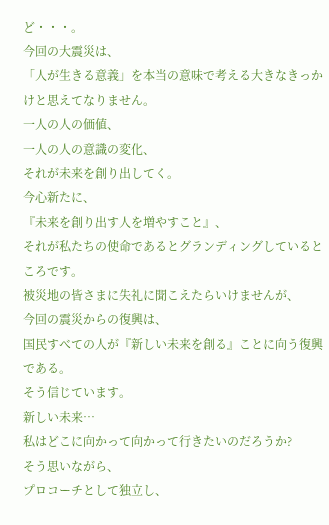ど・・・。
今回の大震災は、
「人が生きる意義」を本当の意味で考える大きなきっかけと思えてなりません。
一人の人の価値、
一人の人の意識の変化、
それが未来を創り出してく。
今心新たに、
『未来を創り出す人を増やすこと』、
それが私たちの使命であるとグランディングしているところです。
被災地の皆さまに失礼に聞こえたらいけませんが、
今回の震災からの復興は、
国民すべての人が『新しい未来を創る』ことに向う復興である。
そう信じています。
新しい未来…
私はどこに向かって向かって行きたいのだろうか?
そう思いながら、
プロコーチとして独立し、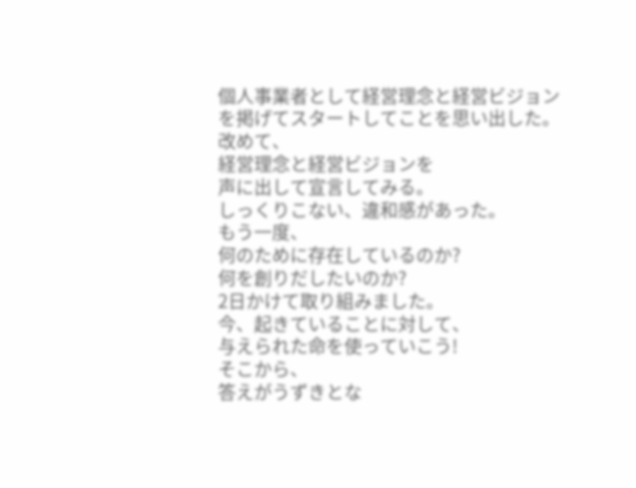個人事業者として経営理念と経営ビジョンを掲げてスタートしてことを思い出した。
改めて、
経営理念と経営ビジョンを
声に出して宣言してみる。
しっくりこない、違和感があった。
もう一度、
何のために存在しているのか?
何を創りだしたいのか?
2日かけて取り組みました。
今、起きていることに対して、
与えられた命を使っていこう!
そこから、
答えがうずきとな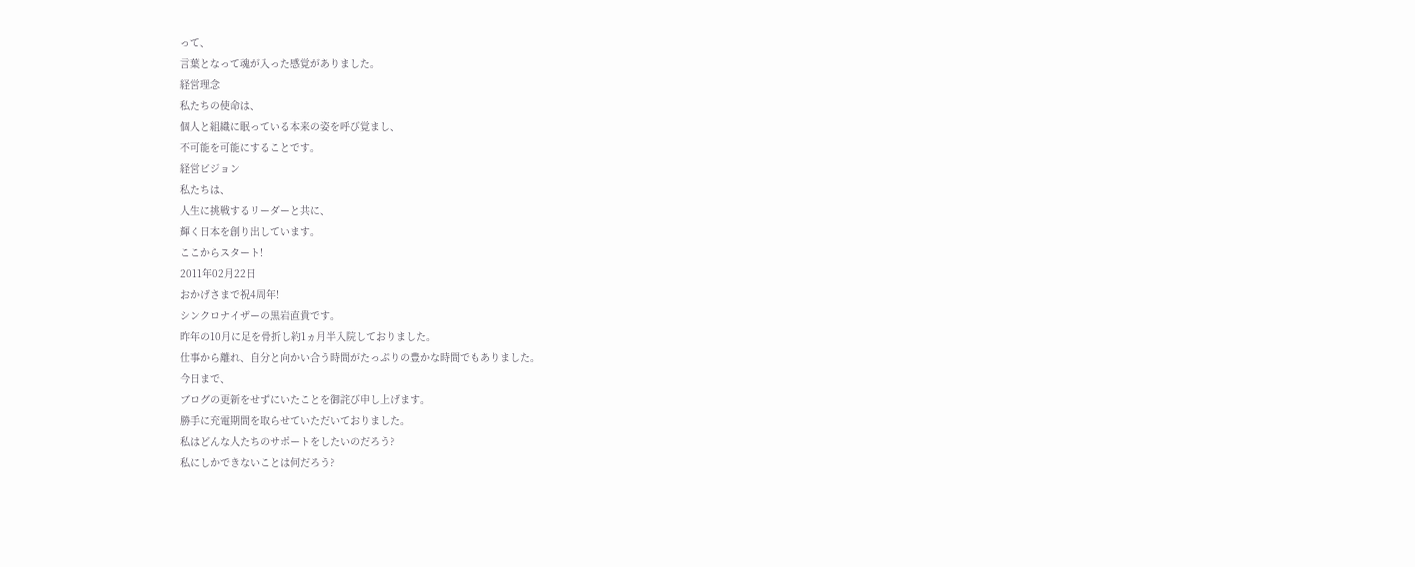って、
言葉となって魂が入った感覚がありました。
経営理念
私たちの使命は、
個人と組織に眠っている本来の姿を呼び覚まし、
不可能を可能にすることです。
経営ビジョン
私たちは、
人生に挑戦するリーダーと共に、
輝く日本を創り出しています。
ここからスタート!
2011年02月22日
おかげさまで祝4周年!
シンクロナイザーの黒岩直貴です。
昨年の10月に足を骨折し約1ヵ月半入院しておりました。
仕事から離れ、自分と向かい合う時間がたっぷりの豊かな時間でもありました。
今日まで、
ブログの更新をせずにいたことを御詫び申し上げます。
勝手に充電期間を取らせていただいておりました。
私はどんな人たちのサポートをしたいのだろう?
私にしかできないことは何だろう?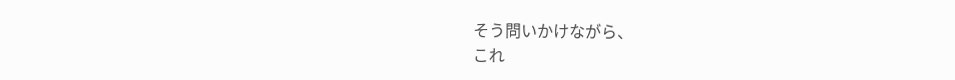そう問いかけながら、
これ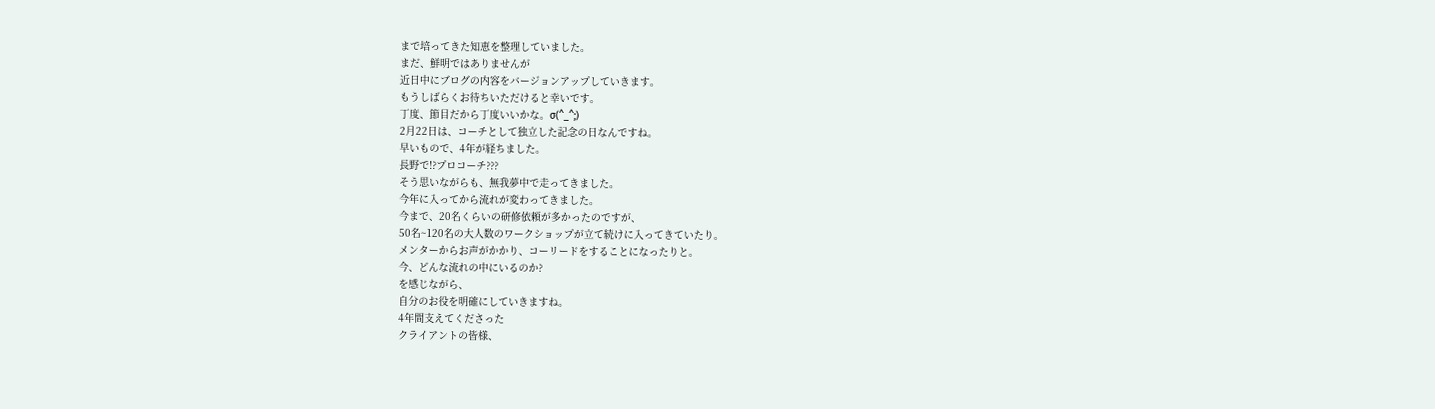まで培ってきた知恵を整理していました。
まだ、鮮明ではありませんが
近日中にブログの内容をバージョンアップしていきます。
もうしばらくお待ちいただけると幸いです。
丁度、節目だから丁度いいかな。σ(^_^;)
2月22日は、コーチとして独立した記念の日なんですね。
早いもので、4年が経ちました。
長野で!?プロコーチ???
そう思いながらも、無我夢中で走ってきました。
今年に入ってから流れが変わってきました。
今まで、20名くらいの研修依頼が多かったのですが、
50名~120名の大人数のワークショップが立て続けに入ってきていたり。
メンターからお声がかかり、コーリードをすることになったりと。
今、どんな流れの中にいるのか?
を感じながら、
自分のお役を明確にしていきますね。
4年間支えてくださった
クライアントの皆様、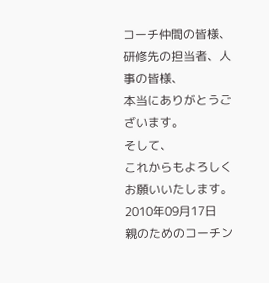コーチ仲間の皆様、
研修先の担当者、人事の皆様、
本当にありがとうございます。
そして、
これからもよろしくお願いいたします。
2010年09月17日
親のためのコーチン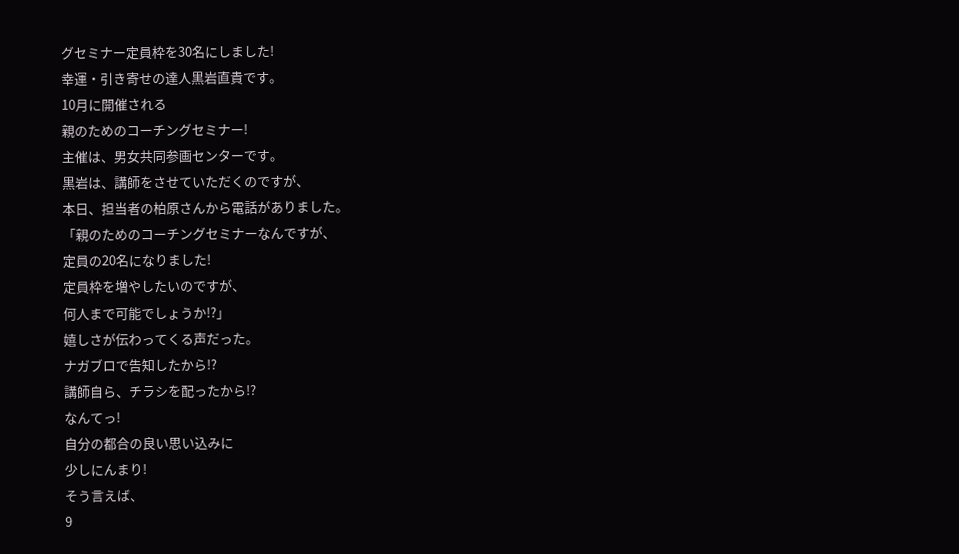グセミナー定員枠を30名にしました!
幸運・引き寄せの達人黒岩直貴です。
10月に開催される
親のためのコーチングセミナー!
主催は、男女共同参画センターです。
黒岩は、講師をさせていただくのですが、
本日、担当者の柏原さんから電話がありました。
「親のためのコーチングセミナーなんですが、
定員の20名になりました!
定員枠を増やしたいのですが、
何人まで可能でしょうか!?」
嬉しさが伝わってくる声だった。
ナガブロで告知したから!?
講師自ら、チラシを配ったから!?
なんてっ!
自分の都合の良い思い込みに
少しにんまり!
そう言えば、
9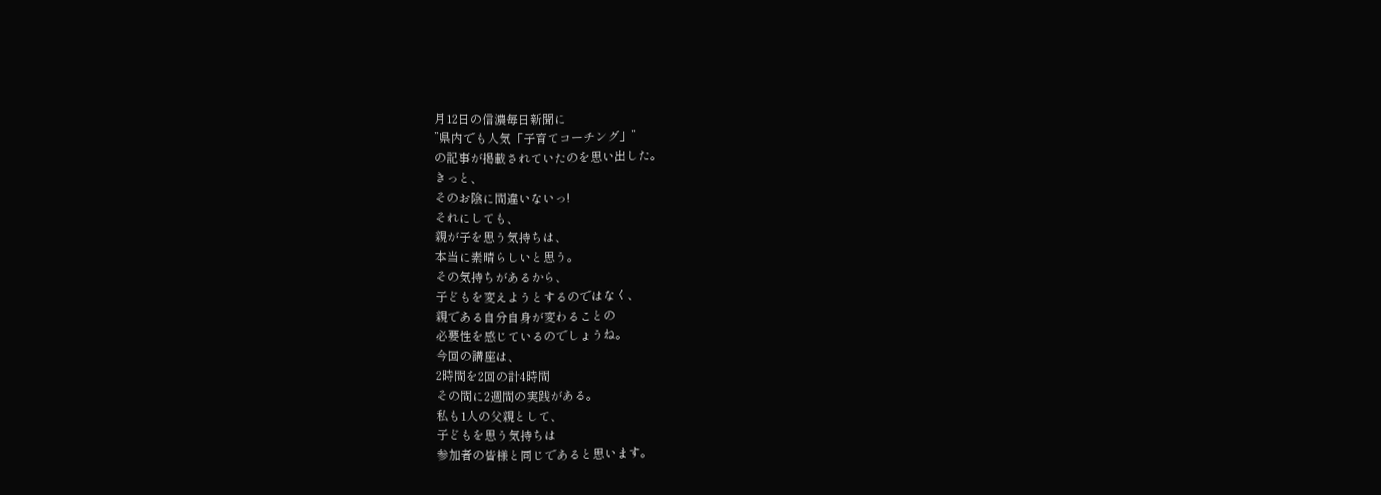月12日の信濃毎日新聞に
”県内でも人気「子育てコーチング」”
の記事が掲載されていたのを思い出した。
きっと、
そのお陰に間違いないっ!
それにしても、
親が子を思う気持ちは、
本当に素晴らしいと思う。
その気持ちがあるから、
子どもを変えようとするのではなく、
親である自分自身が変わることの
必要性を感じているのでしょうね。
今回の講座は、
2時間を2回の計4時間
その間に2週間の実践がある。
私も1人の父親として、
子どもを思う気持ちは
参加者の皆様と同じであると思います。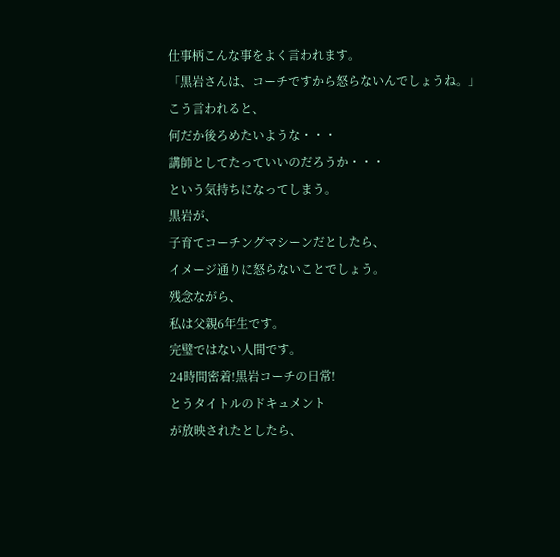仕事柄こんな事をよく言われます。
「黒岩さんは、コーチですから怒らないんでしょうね。」
こう言われると、
何だか後ろめたいような・・・
講師としてたっていいのだろうか・・・
という気持ちになってしまう。
黒岩が、
子育てコーチングマシーンだとしたら、
イメージ通りに怒らないことでしょう。
残念ながら、
私は父親6年生です。
完璧ではない人間です。
24時間密着!黒岩コーチの日常!
とうタイトルのドキュメント
が放映されたとしたら、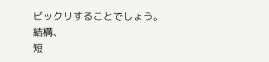ビックリすることでしょう。
結構、
短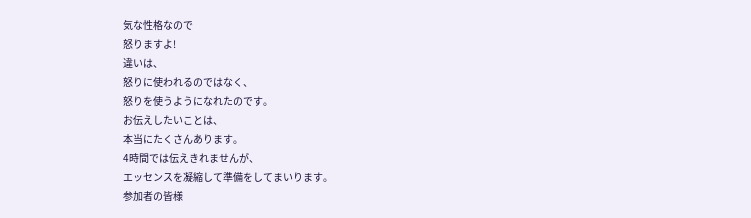気な性格なので
怒りますよ!
違いは、
怒りに使われるのではなく、
怒りを使うようになれたのです。
お伝えしたいことは、
本当にたくさんあります。
4時間では伝えきれませんが、
エッセンスを凝縮して準備をしてまいります。
参加者の皆様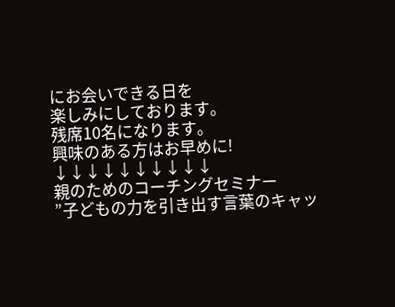にお会いできる日を
楽しみにしております。
残席10名になります。
興味のある方はお早めに!
↓↓↓↓↓↓↓↓↓↓
親のためのコーチングセミナー
”子どもの力を引き出す言葉のキャッ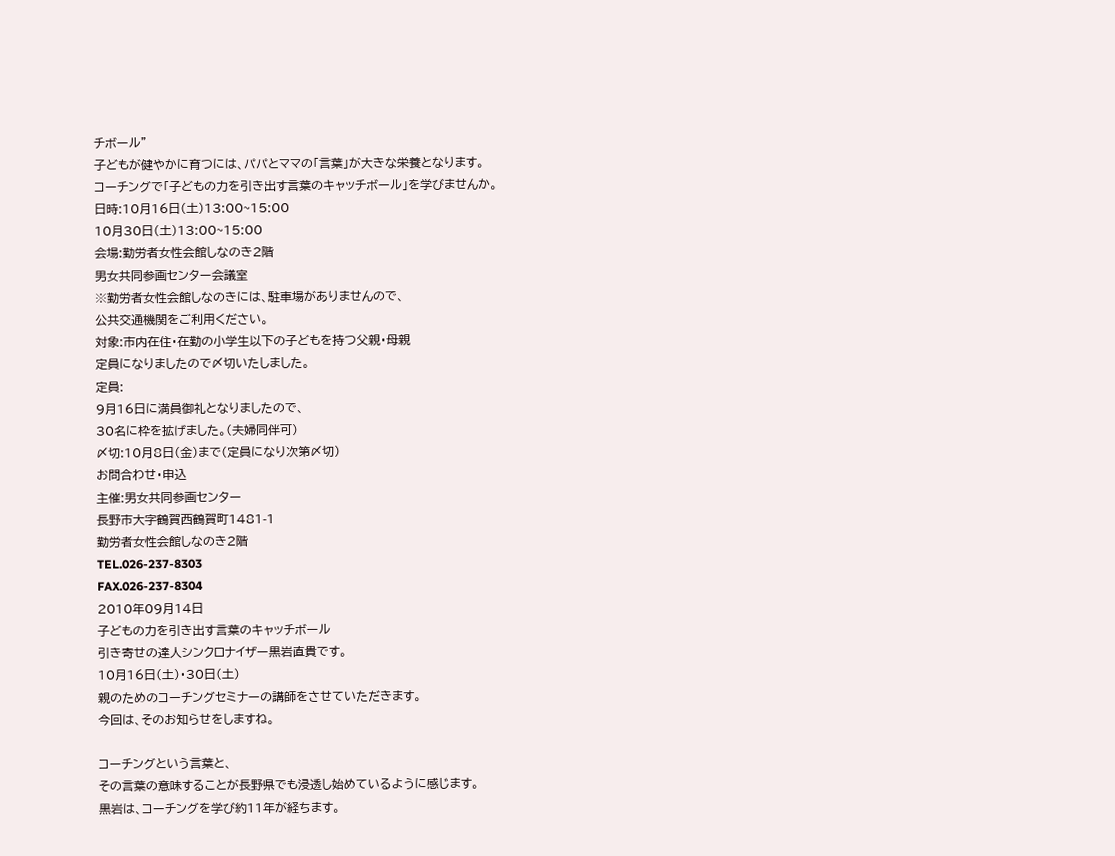チボール”
子どもが健やかに育つには、パパとママの「言葉」が大きな栄養となります。
コーチングで「子どもの力を引き出す言葉のキャッチボール」を学びませんか。
日時:10月16日(土)13:00~15:00
10月30日(土)13:00~15:00
会場:勤労者女性会館しなのき2階
男女共同参画センター会議室
※勤労者女性会館しなのきには、駐車場がありませんので、
公共交通機関をご利用ください。
対象:市内在住・在勤の小学生以下の子どもを持つ父親・母親
定員になりましたので〆切いたしました。
定員:
9月16日に満員御礼となりましたので、
30名に枠を拡げました。(夫婦同伴可)
〆切:10月8日(金)まで(定員になり次第〆切)
お問合わせ・申込
主催:男女共同参画センター
長野市大字鶴賀西鶴賀町1481-1
勤労者女性会館しなのき2階
TEL.026-237-8303
FAX.026-237-8304
2010年09月14日
子どもの力を引き出す言葉のキャッチボール
引き寄せの達人シンクロナイザー黒岩直貴です。
10月16日(土)・30日(土)
親のためのコーチングセミナーの講師をさせていただきます。
今回は、そのお知らせをしますね。

コーチングという言葉と、
その言葉の意味することが長野県でも浸透し始めているように感じます。
黒岩は、コーチングを学び約11年が経ちます。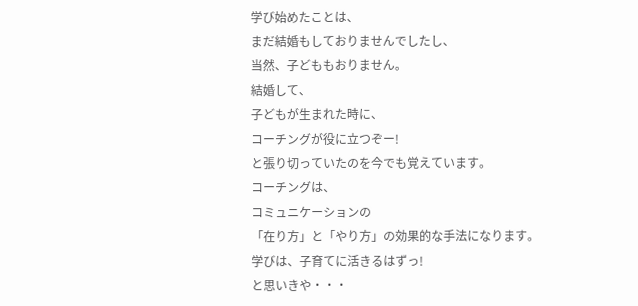学び始めたことは、
まだ結婚もしておりませんでしたし、
当然、子どももおりません。
結婚して、
子どもが生まれた時に、
コーチングが役に立つぞー!
と張り切っていたのを今でも覚えています。
コーチングは、
コミュニケーションの
「在り方」と「やり方」の効果的な手法になります。
学びは、子育てに活きるはずっ!
と思いきや・・・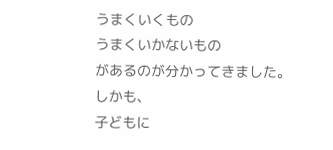うまくいくもの
うまくいかないもの
があるのが分かってきました。
しかも、
子どもに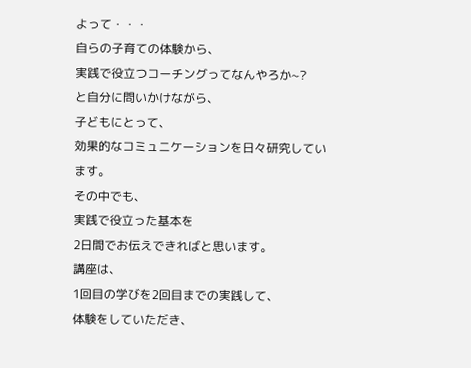よって・・・
自らの子育ての体験から、
実践で役立つコーチングってなんやろか~?
と自分に問いかけながら、
子どもにとって、
効果的なコミュニケーションを日々研究しています。
その中でも、
実践で役立った基本を
2日間でお伝えできればと思います。
講座は、
1回目の学びを2回目までの実践して、
体験をしていただき、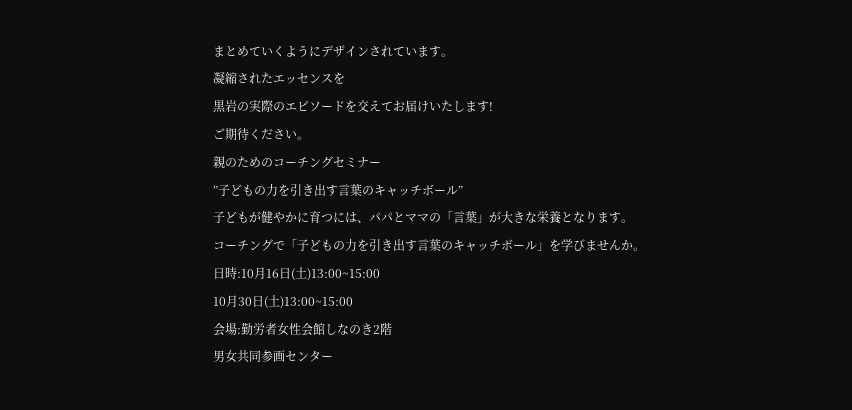まとめていくようにデザインされています。
凝縮されたエッセンスを
黒岩の実際のエピソードを交えてお届けいたします!
ご期待ください。
親のためのコーチングセミナー
”子どもの力を引き出す言葉のキャッチボール”
子どもが健やかに育つには、パパとママの「言葉」が大きな栄養となります。
コーチングで「子どもの力を引き出す言葉のキャッチボール」を学びませんか。
日時:10月16日(土)13:00~15:00
10月30日(土)13:00~15:00
会場:勤労者女性会館しなのき2階
男女共同参画センター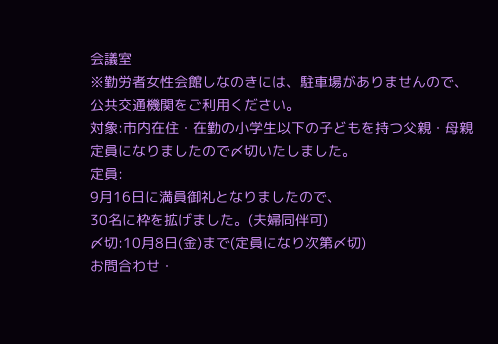会議室
※勤労者女性会館しなのきには、駐車場がありませんので、
公共交通機関をご利用ください。
対象:市内在住・在勤の小学生以下の子どもを持つ父親・母親
定員になりましたので〆切いたしました。
定員:
9月16日に満員御礼となりましたので、
30名に枠を拡げました。(夫婦同伴可)
〆切:10月8日(金)まで(定員になり次第〆切)
お問合わせ・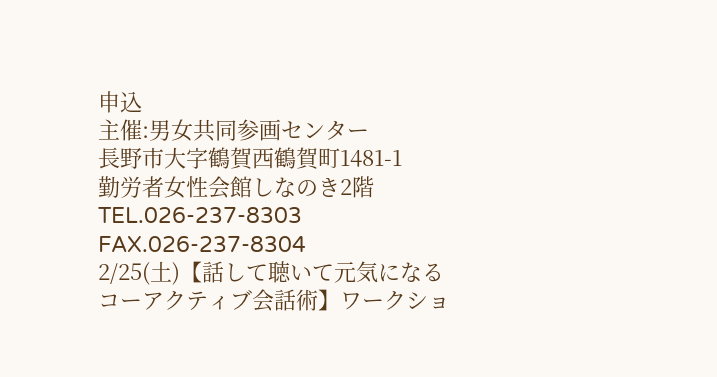申込
主催:男女共同参画センター
長野市大字鶴賀西鶴賀町1481-1
勤労者女性会館しなのき2階
TEL.026-237-8303
FAX.026-237-8304
2/25(土)【話して聴いて元気になるコーアクティブ会話術】ワークショ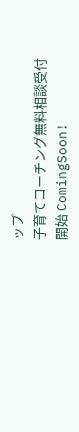ップ
子育てコーチング無料相談受付開始 ComingSoon!